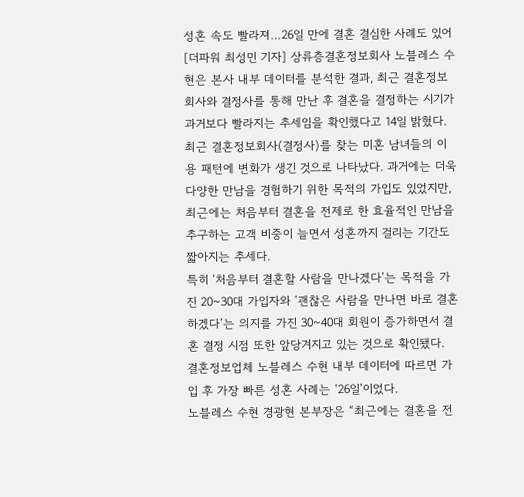성혼 속도 빨라져…26일 만에 결혼 결심한 사례도 있어
[더파워 최성민 기자] 상류층결혼정보회사 노블레스 수현은 본사 내부 데이터를 분석한 결과, 최근 결혼정보회사와 결정사를 통해 만난 후 결혼을 결정하는 시기가 과거보다 빨라지는 추세임을 확인했다고 14일 밝혔다.
최근 결혼정보회사(결정사)를 찾는 미혼 남녀들의 이용 패턴에 변화가 생긴 것으로 나타났다. 과거에는 더욱 다양한 만남을 경험하기 위한 목적의 가입도 있었지만, 최근에는 처음부터 결혼을 전제로 한 효율적인 만남을 추구하는 고객 비중이 늘면서 성혼까지 걸리는 기간도 짧아지는 추세다.
특히 ‘처음부터 결혼할 사람을 만나겠다’는 목적을 가진 20~30대 가입자와 ‘괜찮은 사람을 만나면 바로 결혼하겠다’는 의지를 가진 30~40대 회원이 증가하면서 결혼 결정 시점 또한 앞당겨지고 있는 것으로 확인됐다.
결혼정보업체 노블레스 수현 내부 데이터에 따르면 가입 후 가장 빠른 성혼 사례는 ‘26일’이었다.
노블레스 수현 경광현 본부장은 “최근에는 결혼을 전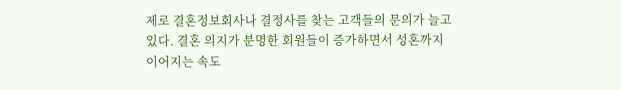제로 결혼정보회사나 결정사를 찾는 고객들의 문의가 늘고 있다. 결혼 의지가 분명한 회원들이 증가하면서 성혼까지 이어지는 속도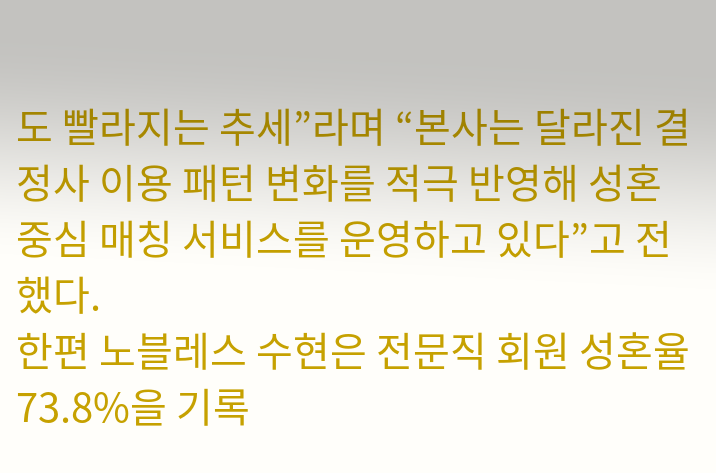도 빨라지는 추세”라며 “본사는 달라진 결정사 이용 패턴 변화를 적극 반영해 성혼 중심 매칭 서비스를 운영하고 있다”고 전했다.
한편 노블레스 수현은 전문직 회원 성혼율 73.8%을 기록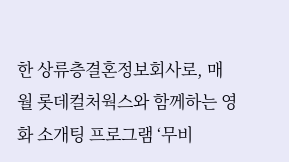한 상류층결혼정보회사로, 매월 롯데컬처웍스와 함께하는 영화 소개팅 프로그램 ‘무비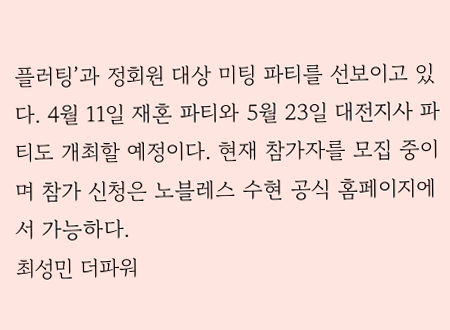플러팅’과 정회원 대상 미팅 파티를 선보이고 있다. 4월 11일 재혼 파티와 5월 23일 대전지사 파티도 개최할 예정이다. 현재 참가자를 모집 중이며 참가 신청은 노블레스 수현 공식 홈페이지에서 가능하다.
최성민 더파워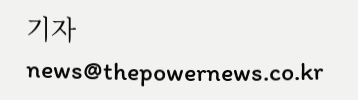기자 news@thepowernews.co.kr